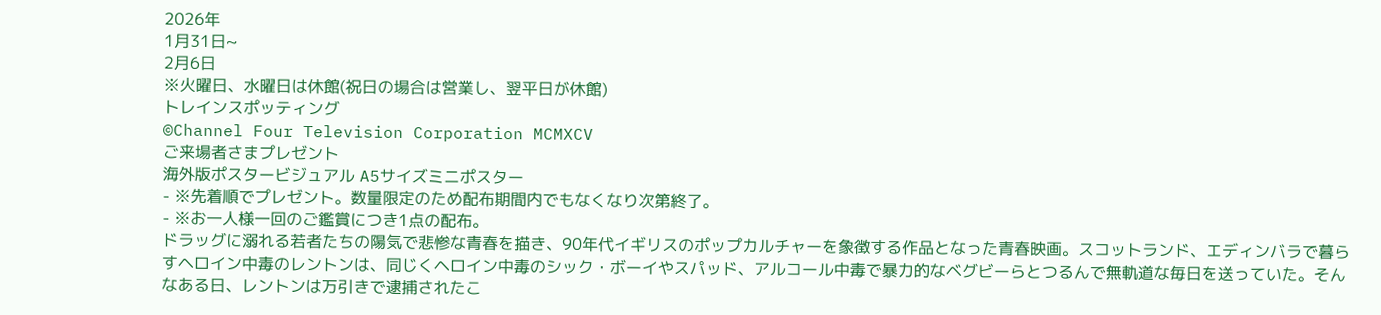2026年
1月31日~
2月6日
※火曜日、水曜日は休館(祝日の場合は営業し、翌平日が休館)
トレインスポッティング
©Channel Four Television Corporation MCMXCV
ご来場者さまプレゼント
海外版ポスタービジュアル A5サイズミニポスター
- ※先着順でプレゼント。数量限定のため配布期間内でもなくなり次第終了。
- ※お一人様一回のご鑑賞につき1点の配布。
ドラッグに溺れる若者たちの陽気で悲惨な青春を描き、90年代イギリスのポップカルチャーを象徴する作品となった青春映画。スコットランド、エディンバラで暮らすヘロイン中毒のレントンは、同じくヘロイン中毒のシック・ボーイやスパッド、アルコール中毒で暴力的なベグビーらとつるんで無軌道な毎日を送っていた。そんなある日、レントンは万引きで逮捕されたこ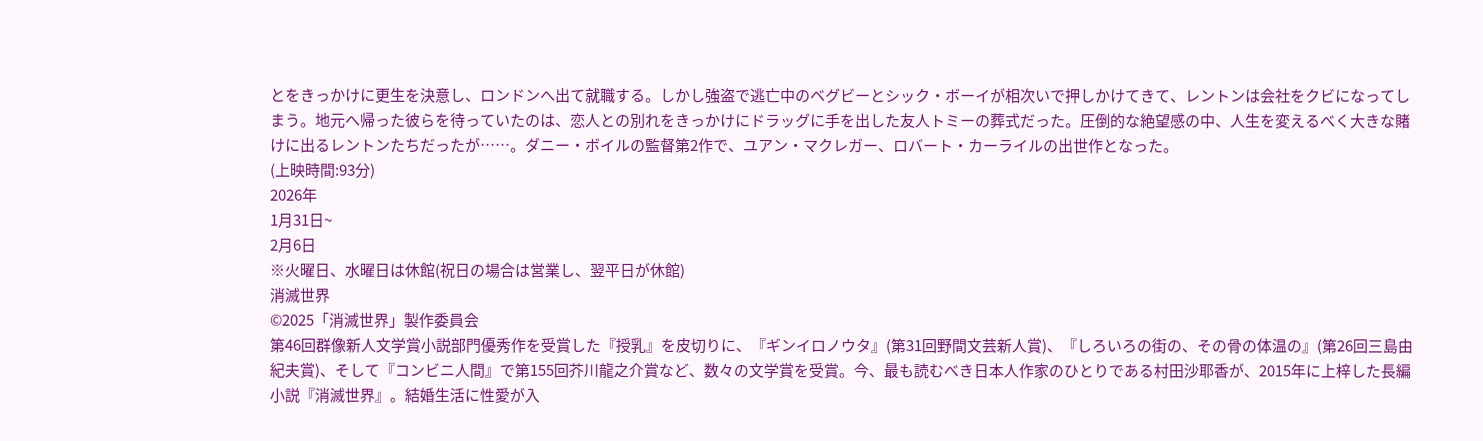とをきっかけに更生を決意し、ロンドンへ出て就職する。しかし強盗で逃亡中のベグビーとシック・ボーイが相次いで押しかけてきて、レントンは会社をクビになってしまう。地元へ帰った彼らを待っていたのは、恋人との別れをきっかけにドラッグに手を出した友人トミーの葬式だった。圧倒的な絶望感の中、人生を変えるべく大きな賭けに出るレントンたちだったが……。ダニー・ボイルの監督第2作で、ユアン・マクレガー、ロバート・カーライルの出世作となった。
(上映時間:93分)
2026年
1月31日~
2月6日
※火曜日、水曜日は休館(祝日の場合は営業し、翌平日が休館)
消滅世界
©2025「消滅世界」製作委員会
第46回群像新人文学賞小説部門優秀作を受賞した『授乳』を皮切りに、『ギンイロノウタ』(第31回野間文芸新人賞)、『しろいろの街の、その骨の体温の』(第26回三島由紀夫賞)、そして『コンビニ人間』で第155回芥川龍之介賞など、数々の文学賞を受賞。今、最も読むべき日本人作家のひとりである村田沙耶香が、2015年に上梓した長編小説『消滅世界』。結婚生活に性愛が入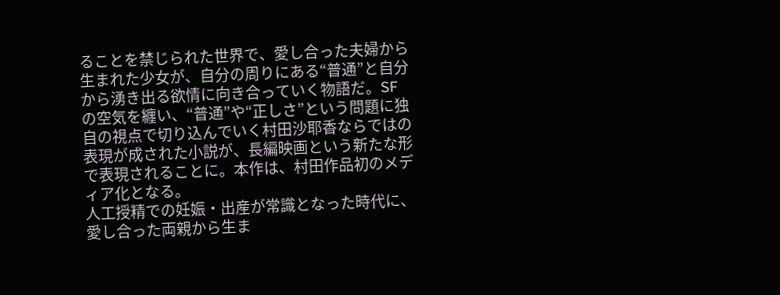ることを禁じられた世界で、愛し合った夫婦から生まれた少女が、自分の周りにある“普通”と自分から湧き出る欲情に向き合っていく物語だ。SFの空気を纏い、“普通”や“正しさ”という問題に独自の視点で切り込んでいく村田沙耶香ならではの表現が成された小説が、長編映画という新たな形で表現されることに。本作は、村田作品初のメディア化となる。
人工授精での妊娠・出産が常識となった時代に、愛し合った両親から生ま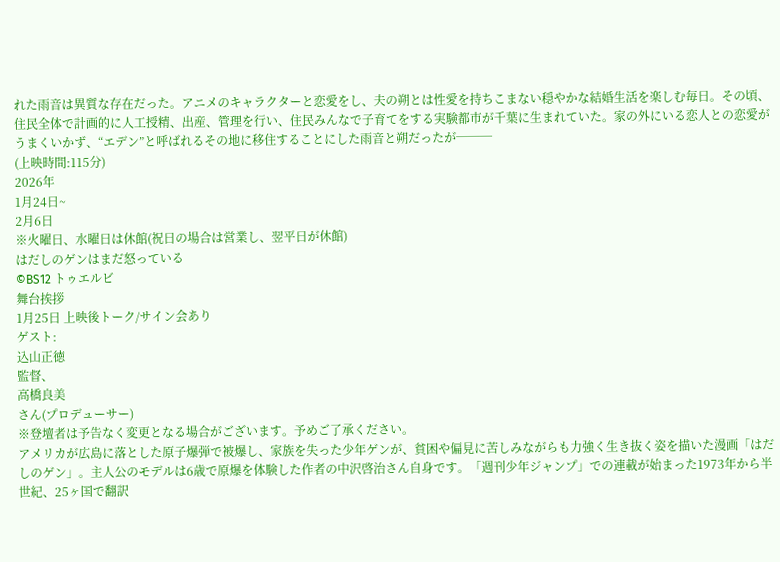れた雨音は異質な存在だった。アニメのキャラクターと恋愛をし、夫の朔とは性愛を持ちこまない穏やかな結婚生活を楽しむ毎日。その頃、住民全体で計画的に人工授精、出産、管理を行い、住民みんなで子育てをする実験都市が千葉に生まれていた。家の外にいる恋人との恋愛がうまくいかず、“エデン”と呼ばれるその地に移住することにした雨音と朔だったが───
(上映時間:115分)
2026年
1月24日~
2月6日
※火曜日、水曜日は休館(祝日の場合は営業し、翌平日が休館)
はだしのゲンはまだ怒っている
©BS12 トゥエルビ
舞台挨拶
1月25日 上映後トーク/サイン会あり
ゲスト:
込山正徳
監督、
高橋良美
さん(プロデューサー)
※登壇者は予告なく変更となる場合がございます。予めご了承ください。
アメリカが広島に落とした原子爆弾で被爆し、家族を失った少年ゲンが、貧困や偏見に苦しみながらも力強く生き抜く姿を描いた漫画「はだしのゲン」。主人公のモデルは6歳で原爆を体験した作者の中沢啓治さん自身です。「週刊少年ジャンプ」での連載が始まった1973年から半世紀、25ヶ国で翻訳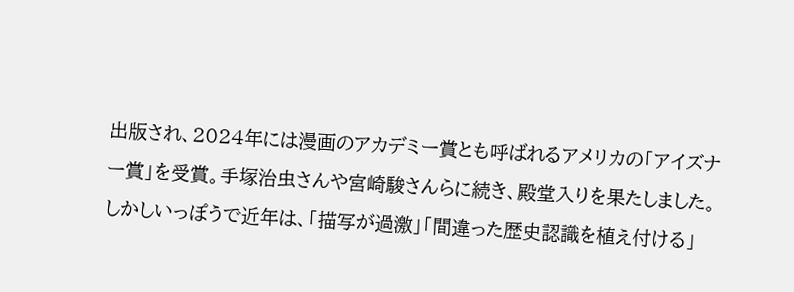出版され、2024年には漫画のアカデミー賞とも呼ばれるアメリカの「アイズナー賞」を受賞。手塚治虫さんや宮崎駿さんらに続き、殿堂入りを果たしました。しかしいっぽうで近年は、「描写が過激」「間違った歴史認識を植え付ける」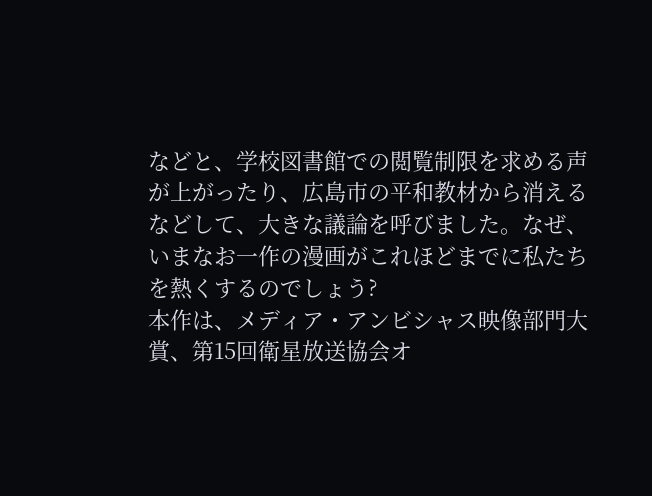などと、学校図書館での閲覧制限を求める声が上がったり、広島市の平和教材から消えるなどして、大きな議論を呼びました。なぜ、いまなお一作の漫画がこれほどまでに私たちを熱くするのでしょう?
本作は、メディア・アンビシャス映像部門大賞、第15回衛星放送協会オ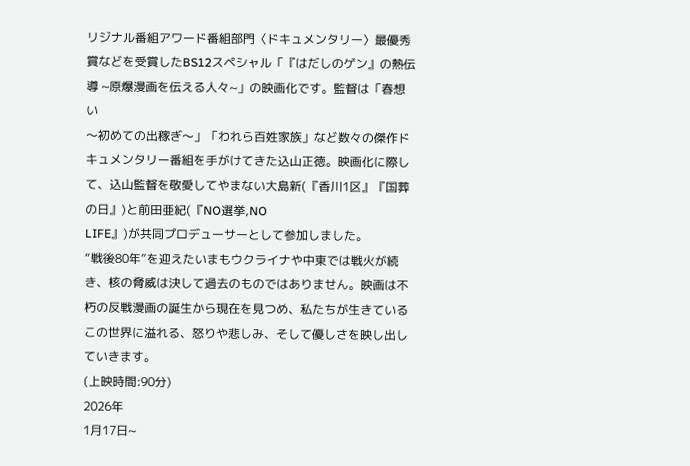リジナル番組アワード番組部門〈ドキュメンタリー〉最優秀賞などを受賞したBS12スペシャル「『はだしのゲン』の熱伝導 ~原爆漫画を伝える人々~」の映画化です。監督は「春想い
〜初めての出稼ぎ〜」「われら百姓家族」など数々の傑作ドキュメンタリー番組を手がけてきた込山正徳。映画化に際して、込山監督を敬愛してやまない大島新(『香川1区』『国葬の日』)と前田亜紀(『NO選挙,NO
LIFE』)が共同プロデューサーとして参加しました。
“戦後80年”を迎えたいまもウクライナや中東では戦火が続き、核の脅威は決して過去のものではありません。映画は不朽の反戦漫画の誕生から現在を見つめ、私たちが生きているこの世界に溢れる、怒りや悲しみ、そして優しさを映し出していきます。
(上映時間:90分)
2026年
1月17日~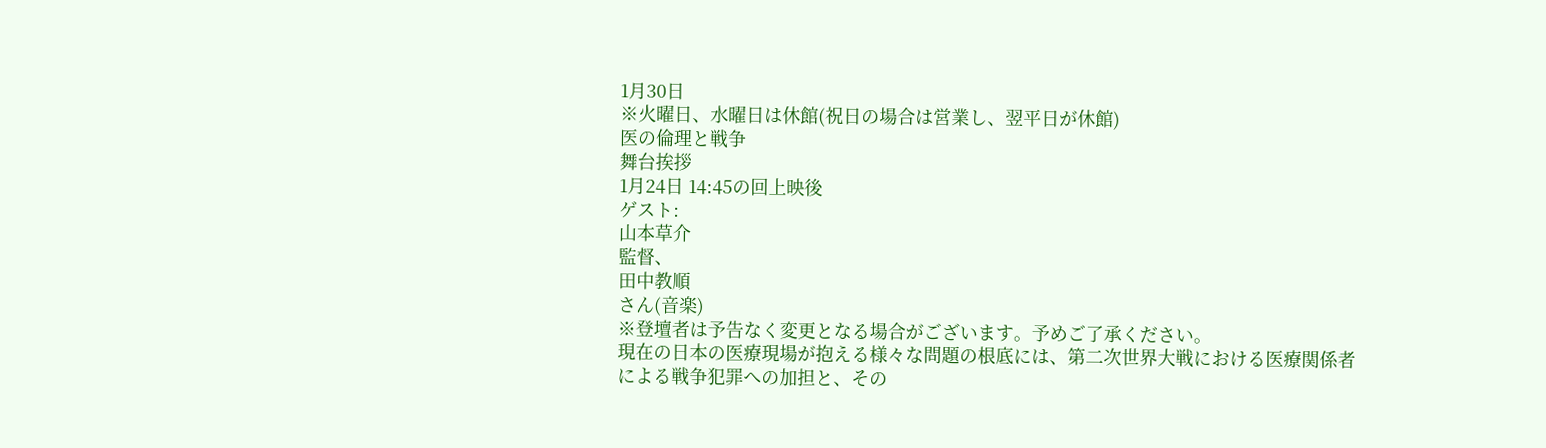1月30日
※火曜日、水曜日は休館(祝日の場合は営業し、翌平日が休館)
医の倫理と戦争
舞台挨拶
1月24日 14:45の回上映後
ゲスト:
山本草介
監督、
田中教順
さん(音楽)
※登壇者は予告なく変更となる場合がございます。予めご了承ください。
現在の日本の医療現場が抱える様々な問題の根底には、第二次世界大戦における医療関係者による戦争犯罪への加担と、その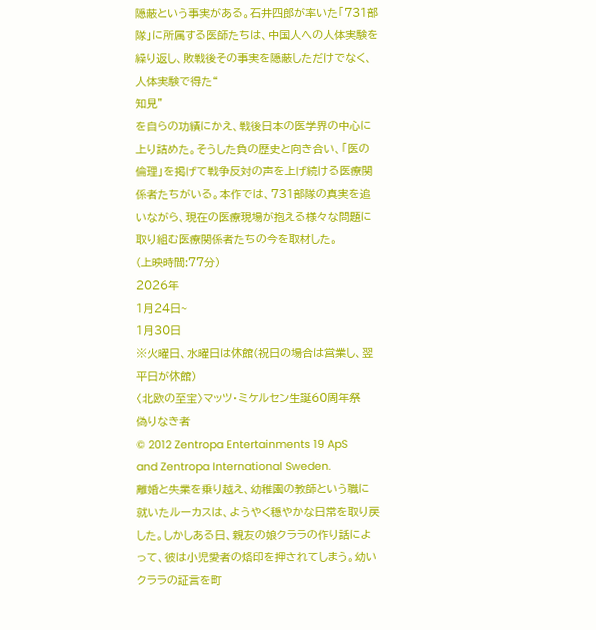隠蔽という事実がある。石井四郎が率いた「731部隊」に所属する医師たちは、中国人への人体実験を繰り返し、敗戦後その事実を隠蔽しただけでなく、人体実験で得た“
知見”
を自らの功績にかえ、戦後日本の医学界の中心に上り詰めた。そうした負の歴史と向き合い、「医の倫理」を掲げて戦争反対の声を上げ続ける医療関係者たちがいる。本作では、731部隊の真実を追いながら、現在の医療現場が抱える様々な問題に取り組む医療関係者たちの今を取材した。
(上映時間:77分)
2026年
1月24日~
1月30日
※火曜日、水曜日は休館(祝日の場合は営業し、翌平日が休館)
〈北欧の至宝〉マッツ・ミケルセン生誕60周年祭
偽りなき者
© 2012 Zentropa Entertainments 19 ApS and Zentropa International Sweden.
離婚と失業を乗り越え、幼稚園の教師という職に就いたルーカスは、ようやく穏やかな日常を取り戻した。しかしある日、親友の娘クララの作り話によって、彼は小児愛者の烙印を押されてしまう。幼いクララの証言を町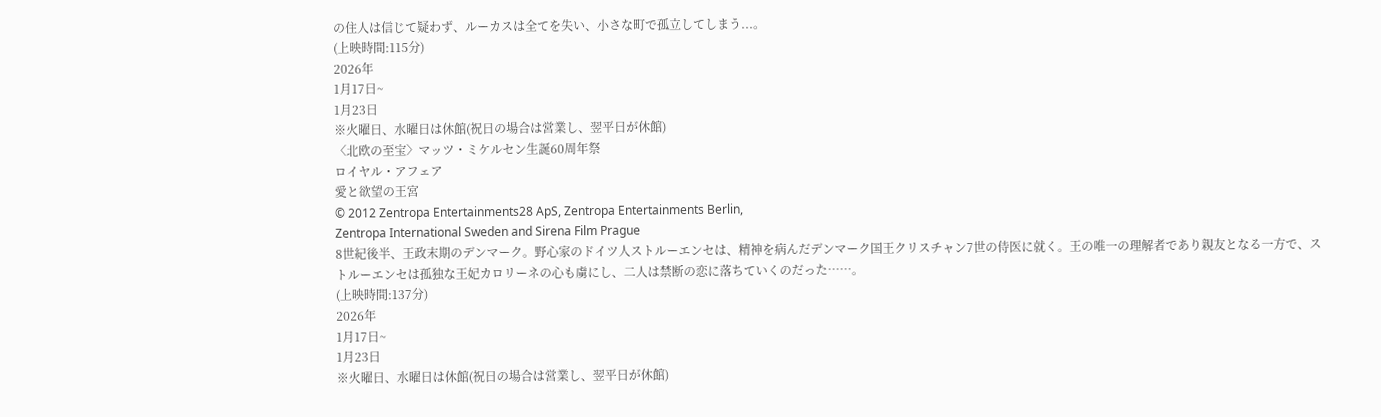の住人は信じて疑わず、ルーカスは全てを失い、小さな町で孤立してしまう...。
(上映時間:115分)
2026年
1月17日~
1月23日
※火曜日、水曜日は休館(祝日の場合は営業し、翌平日が休館)
〈北欧の至宝〉マッツ・ミケルセン生誕60周年祭
ロイヤル・アフェア
愛と欲望の王宮
© 2012 Zentropa Entertainments28 ApS, Zentropa Entertainments Berlin,
Zentropa International Sweden and Sirena Film Prague
8世紀後半、王政末期のデンマーク。野心家のドイツ人ストルーエンセは、精神を病んだデンマーク国王クリスチャン7世の侍医に就く。王の唯一の理解者であり親友となる一方で、ストルーエンセは孤独な王妃カロリーネの心も虜にし、二人は禁断の恋に落ちていくのだった……。
(上映時間:137分)
2026年
1月17日~
1月23日
※火曜日、水曜日は休館(祝日の場合は営業し、翌平日が休館)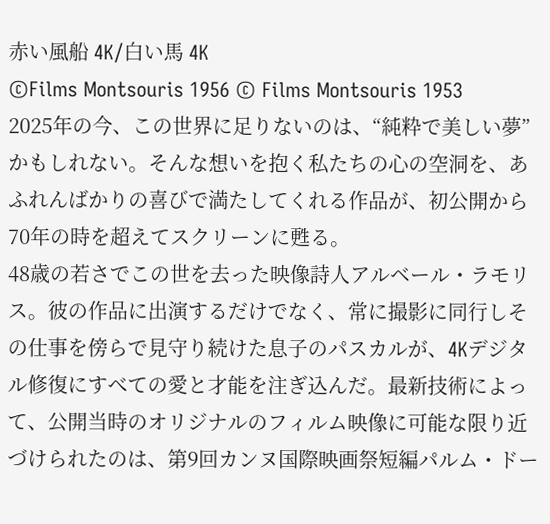赤い風船 4K/白い馬 4K
©Films Montsouris 1956 © Films Montsouris 1953
2025年の今、この世界に足りないのは、“純粋で美しい夢”かもしれない。そんな想いを抱く私たちの心の空洞を、あふれんばかりの喜びで満たしてくれる作品が、初公開から70年の時を超えてスクリーンに甦る。
48歳の若さでこの世を去った映像詩人アルベール・ラモリス。彼の作品に出演するだけでなく、常に撮影に同行しその仕事を傍らで見守り続けた息子のパスカルが、4Kデジタル修復にすべての愛と才能を注ぎ込んだ。最新技術によって、公開当時のオリジナルのフィルム映像に可能な限り近づけられたのは、第9回カンヌ国際映画祭短編パルム・ドー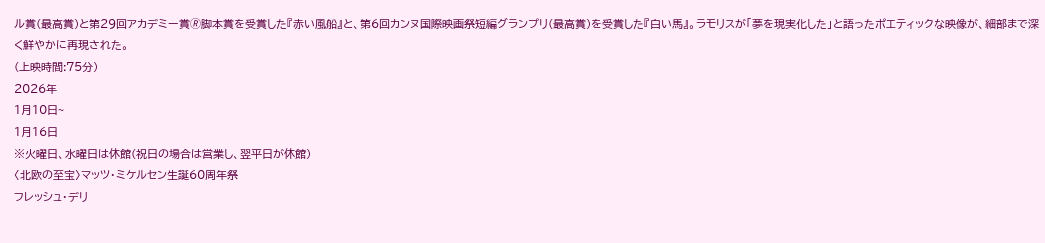ル賞(最高賞)と第29回アカデミー賞🄬脚本賞を受賞した『赤い風船』と、第6回カンヌ国際映画祭短編グランプリ(最高賞)を受賞した『白い馬』。ラモリスが「夢を現実化した」と語ったポエティックな映像が、細部まで深く鮮やかに再現された。
(上映時間:75分)
2026年
1月10日~
1月16日
※火曜日、水曜日は休館(祝日の場合は営業し、翌平日が休館)
〈北欧の至宝〉マッツ・ミケルセン生誕60周年祭
フレッシュ・デリ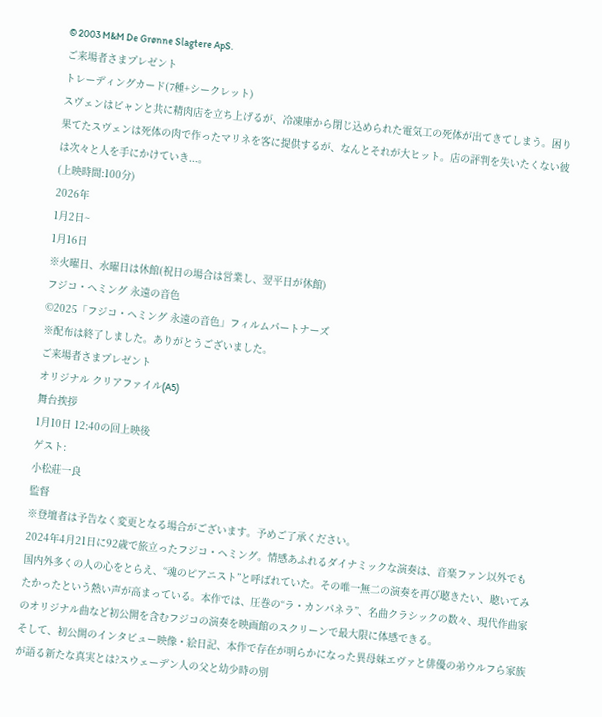© 2003 M&M De Grønne Slagtere ApS.
ご来場者さまプレゼント
トレーディングカード(7種+シークレット)
スヴェンはビャンと共に精肉店を立ち上げるが、冷凍庫から閉じ込められた電気工の死体が出てきてしまう。困り果てたスヴェンは死体の肉で作ったマリネを客に提供するが、なんとそれが大ヒット。店の評判を失いたくない彼は次々と人を手にかけていき...。
(上映時間:100分)
2026年
1月2日~
1月16日
※火曜日、水曜日は休館(祝日の場合は営業し、翌平日が休館)
フジコ・ヘミング 永遠の音色
©2025「フジコ・ヘミング 永遠の音色」フィルムパートナーズ
※配布は終了しました。ありがとうございました。
ご来場者さまプレゼント
オリジナル クリアファイル(A5)
舞台挨拶
1月10日 12:40の回上映後
ゲスト:
小松莊一良
監督
※登壇者は予告なく変更となる場合がございます。予めご了承ください。
2024年4月21日に92歳で旅立ったフジコ・ヘミング。情感あふれるダイナミックな演奏は、音楽ファン以外でも国内外多くの人の心をとらえ、“魂のピアニスト”と呼ばれていた。その唯一無二の演奏を再び聴きたい、聴いてみたかったという熱い声が高まっている。本作では、圧巻の“ラ・カンパネラ”、名曲クラシックの数々、現代作曲家のオリジナル曲など初公開を含むフジコの演奏を映画館のスクリーンで最大限に体感できる。
そして、初公開のインタビュー映像・絵日記、本作で存在が明らかになった異母妹エヴァと俳優の弟ウルフら家族が語る新たな真実とは?スウェーデン人の父と幼少時の別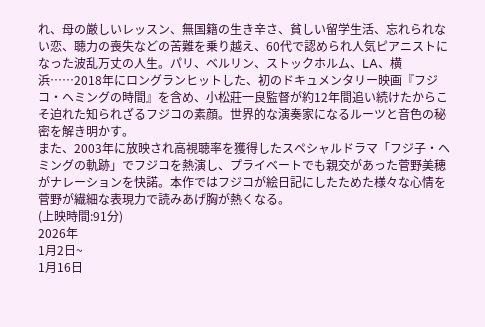れ、母の厳しいレッスン、無国籍の生き辛さ、貧しい留学生活、忘れられない恋、聴力の喪失などの苦難を乗り越え、60代で認められ人気ピアニストになった波乱万丈の人生。パリ、ベルリン、ストックホルム、LA、横浜……2018年にロングランヒットした、初のドキュメンタリー映画『フジコ・ヘミングの時間』を含め、小松莊一良監督が約12年間追い続けたからこそ迫れた知られざるフジコの素顔。世界的な演奏家になるルーツと音色の秘密を解き明かす。
また、2003年に放映され高視聴率を獲得したスペシャルドラマ「フジ子・ヘミングの軌跡」でフジコを熱演し、プライベートでも親交があった菅野美穂がナレーションを快諾。本作ではフジコが絵日記にしたためた様々な心情を菅野が繊細な表現力で読みあげ胸が熱くなる。
(上映時間:91分)
2026年
1月2日~
1月16日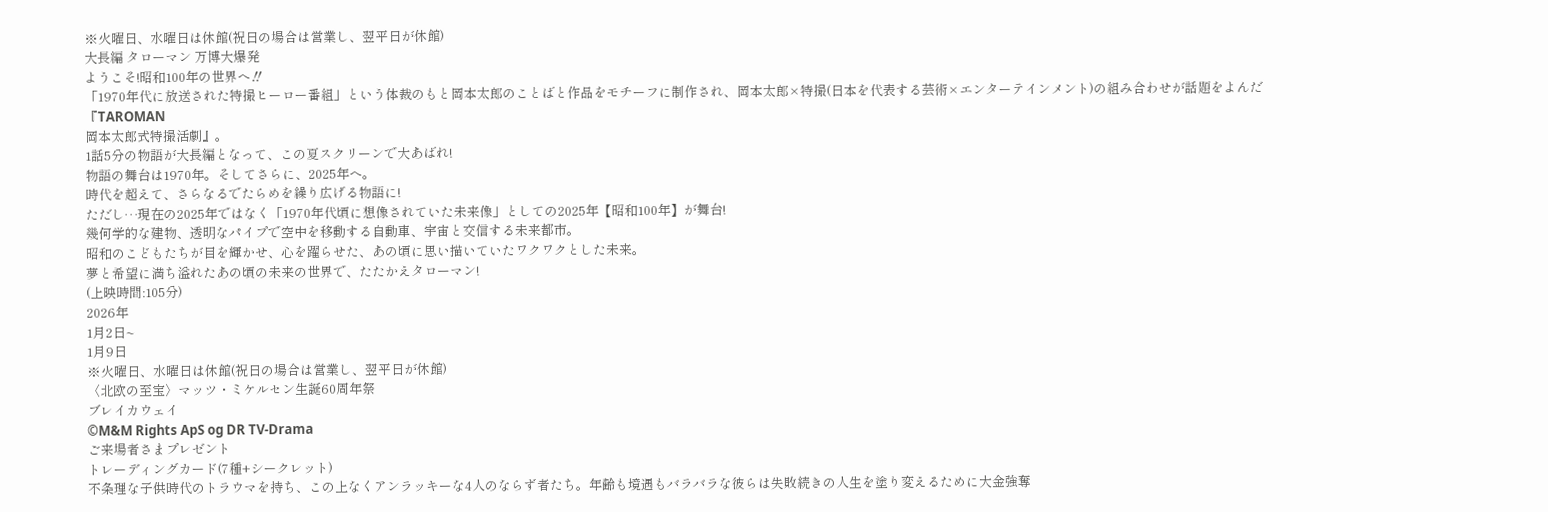※火曜日、水曜日は休館(祝日の場合は営業し、翌平日が休館)
大長編 タローマン 万博大爆発
ようこそ!昭和100年の世界へ‼
「1970年代に放送された特撮ヒーロー番組」という体裁のもと岡本太郎のことばと作品をモチーフに制作され、岡本太郎×特撮(日本を代表する芸術×エンターテインメント)の組み合わせが話題をよんだ『TAROMAN
岡本太郎式特撮活劇』。
1話5分の物語が大長編となって、この夏スクリーンで大あばれ!
物語の舞台は1970年。そしてさらに、2025年へ。
時代を超えて、さらなるでたらめを繰り広げる物語に!
ただし…現在の2025年ではなく「1970年代頃に想像されていた未来像」としての2025年【昭和100年】が舞台!
幾何学的な建物、透明なパイプで空中を移動する自動車、宇宙と交信する未来都市。
昭和のこどもたちが目を輝かせ、心を躍らせた、あの頃に思い描いていたワクワクとした未来。
夢と希望に満ち溢れたあの頃の未来の世界で、たたかえタローマン!
(上映時間:105分)
2026年
1月2日~
1月9日
※火曜日、水曜日は休館(祝日の場合は営業し、翌平日が休館)
〈北欧の至宝〉マッツ・ミケルセン生誕60周年祭
ブレイカウェイ
©M&M Rights ApS og DR TV-Drama
ご来場者さまプレゼント
トレーディングカード(7種+シークレット)
不条理な子供時代のトラウマを持ち、この上なくアンラッキーな4人のならず者たち。年齢も境遇もバラバラな彼らは失敗続きの人生を塗り変えるために大金強奪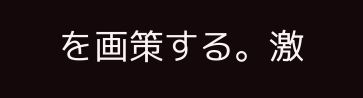を画策する。激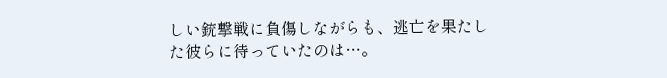しい銃撃戦に負傷しながらも、逃亡を果たした彼らに待っていたのは…。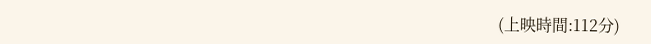(上映時間:112分)